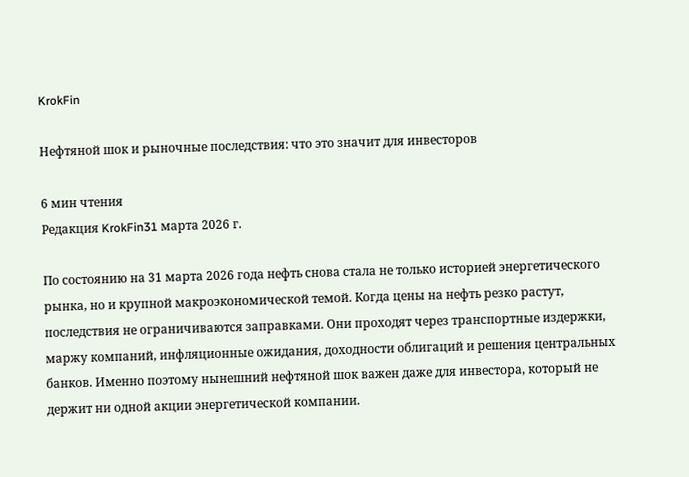KrokFin

Нефтяной шок и рыночные последствия: что это значит для инвесторов

6 мин чтения
Редакция KrokFin31 марта 2026 г.

По состоянию на 31 марта 2026 года нефть снова стала не только историей энергетического рынка, но и крупной макроэкономической темой. Когда цены на нефть резко растут, последствия не ограничиваются заправками. Они проходят через транспортные издержки, маржу компаний, инфляционные ожидания, доходности облигаций и решения центральных банков. Именно поэтому нынешний нефтяной шок важен даже для инвестора, который не держит ни одной акции энергетической компании.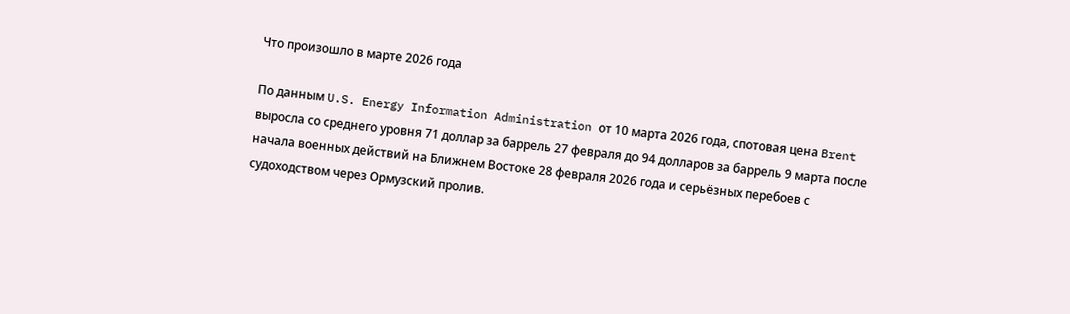Что произошло в марте 2026 года

По данным U.S. Energy Information Administration от 10 марта 2026 года, спотовая цена Brent выросла со среднего уровня 71 доллар за баррель 27 февраля до 94 долларов за баррель 9 марта после начала военных действий на Ближнем Востоке 28 февраля 2026 года и серьёзных перебоев с судоходством через Ормузский пролив.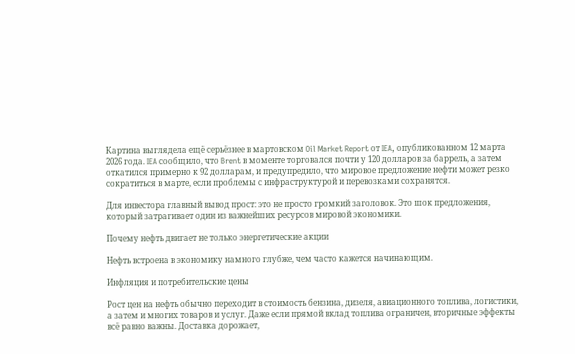Картина выглядела ещё серьёзнее в мартовском Oil Market Report от IEA, опубликованном 12 марта 2026 года. IEA сообщило, что Brent в моменте торговался почти у 120 долларов за баррель, а затем откатился примерно к 92 долларам, и предупредило, что мировое предложение нефти может резко сократиться в марте, если проблемы с инфраструктурой и перевозками сохранятся.

Для инвестора главный вывод прост: это не просто громкий заголовок. Это шок предложения, который затрагивает один из важнейших ресурсов мировой экономики.

Почему нефть двигает не только энергетические акции

Нефть встроена в экономику намного глубже, чем часто кажется начинающим.

Инфляция и потребительские цены

Рост цен на нефть обычно переходит в стоимость бензина, дизеля, авиационного топлива, логистики, а затем и многих товаров и услуг. Даже если прямой вклад топлива ограничен, вторичные эффекты всё равно важны. Доставка дорожает,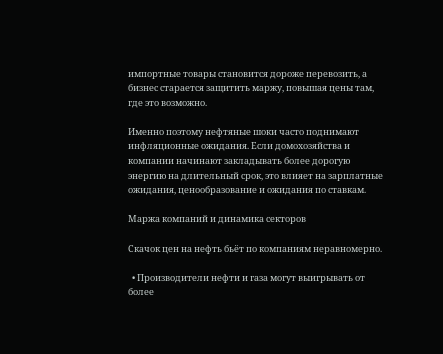импортные товары становится дороже перевозить, а бизнес старается защитить маржу, повышая цены там, где это возможно.

Именно поэтому нефтяные шоки часто поднимают инфляционные ожидания. Если домохозяйства и компании начинают закладывать более дорогую энергию на длительный срок, это влияет на зарплатные ожидания, ценообразование и ожидания по ставкам.

Маржа компаний и динамика секторов

Скачок цен на нефть бьёт по компаниям неравномерно.

  • Производители нефти и газа могут выигрывать от более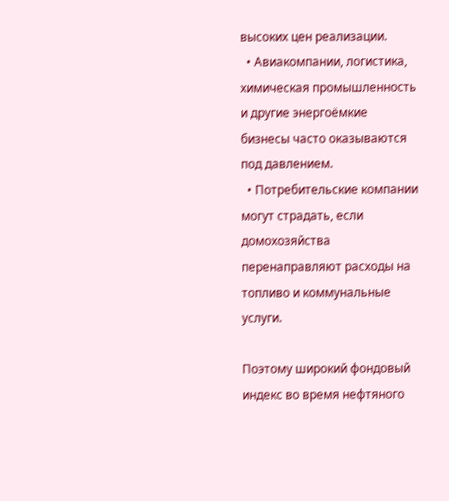высоких цен реализации.
  • Авиакомпании, логистика, химическая промышленность и другие энергоёмкие бизнесы часто оказываются под давлением.
  • Потребительские компании могут страдать, если домохозяйства перенаправляют расходы на топливо и коммунальные услуги.

Поэтому широкий фондовый индекс во время нефтяного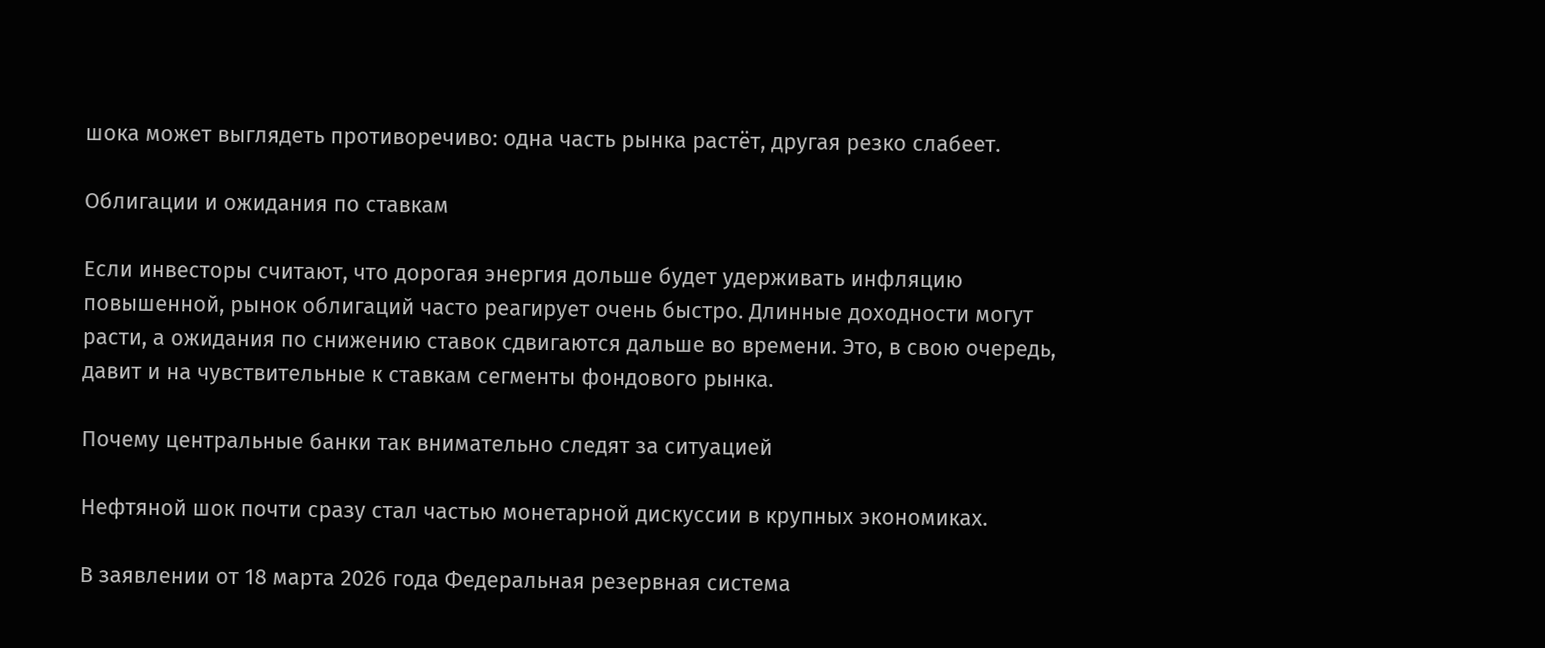шока может выглядеть противоречиво: одна часть рынка растёт, другая резко слабеет.

Облигации и ожидания по ставкам

Если инвесторы считают, что дорогая энергия дольше будет удерживать инфляцию повышенной, рынок облигаций часто реагирует очень быстро. Длинные доходности могут расти, а ожидания по снижению ставок сдвигаются дальше во времени. Это, в свою очередь, давит и на чувствительные к ставкам сегменты фондового рынка.

Почему центральные банки так внимательно следят за ситуацией

Нефтяной шок почти сразу стал частью монетарной дискуссии в крупных экономиках.

В заявлении от 18 марта 2026 года Федеральная резервная система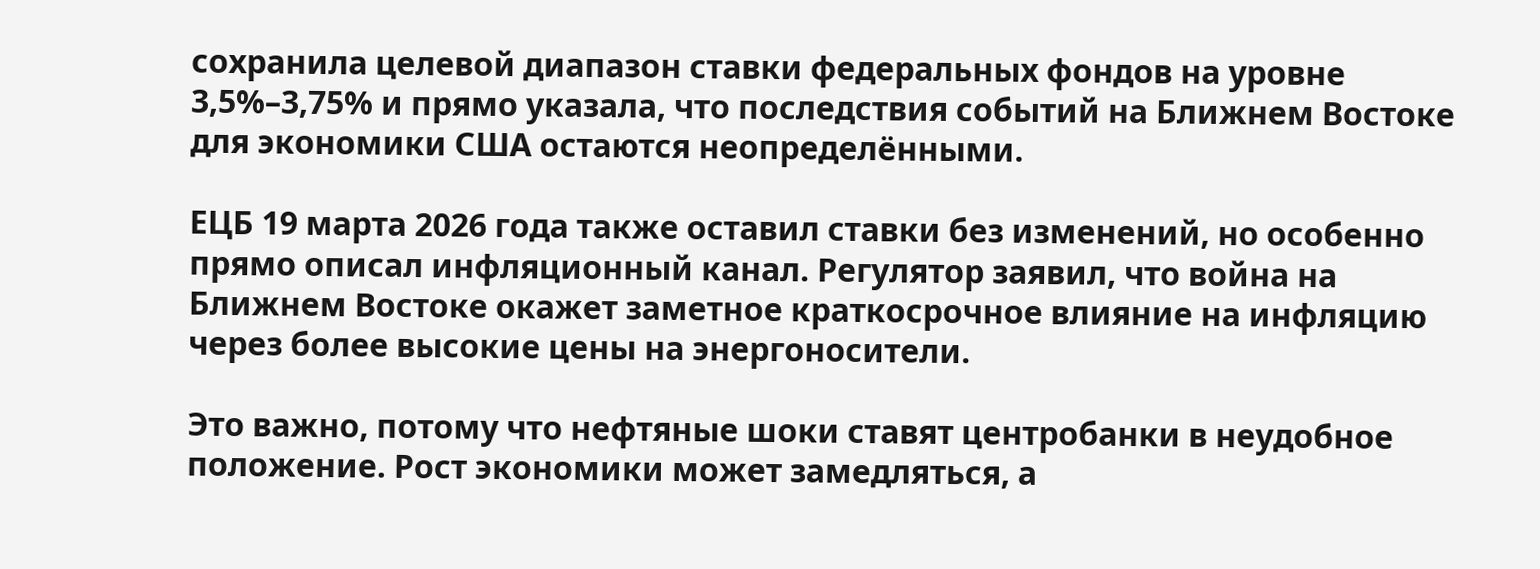сохранила целевой диапазон ставки федеральных фондов на уровне 3,5%–3,75% и прямо указала, что последствия событий на Ближнем Востоке для экономики США остаются неопределёнными.

ЕЦБ 19 марта 2026 года также оставил ставки без изменений, но особенно прямо описал инфляционный канал. Регулятор заявил, что война на Ближнем Востоке окажет заметное краткосрочное влияние на инфляцию через более высокие цены на энергоносители.

Это важно, потому что нефтяные шоки ставят центробанки в неудобное положение. Рост экономики может замедляться, а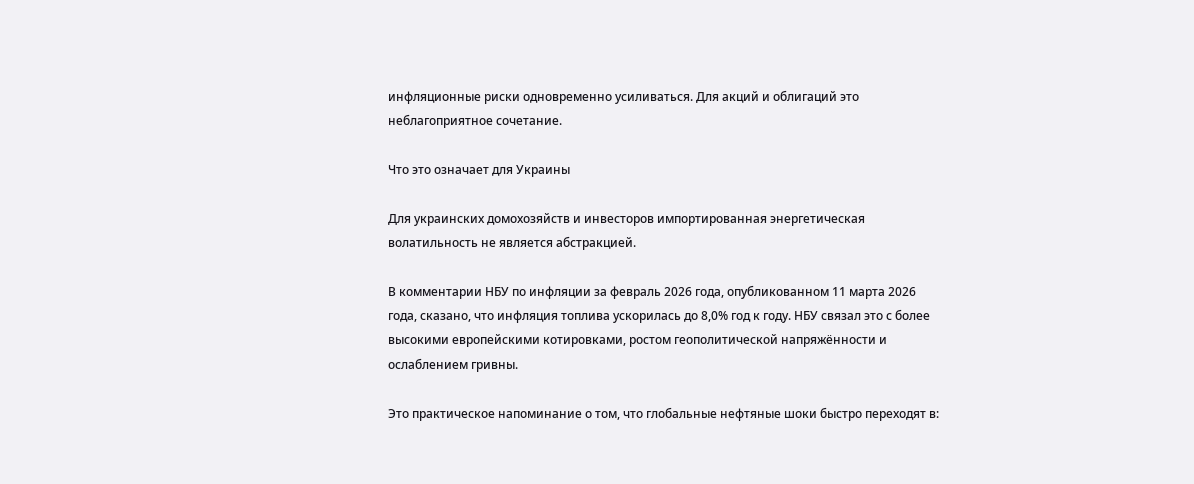инфляционные риски одновременно усиливаться. Для акций и облигаций это неблагоприятное сочетание.

Что это означает для Украины

Для украинских домохозяйств и инвесторов импортированная энергетическая волатильность не является абстракцией.

В комментарии НБУ по инфляции за февраль 2026 года, опубликованном 11 марта 2026 года, сказано, что инфляция топлива ускорилась до 8,0% год к году. НБУ связал это с более высокими европейскими котировками, ростом геополитической напряжённости и ослаблением гривны.

Это практическое напоминание о том, что глобальные нефтяные шоки быстро переходят в: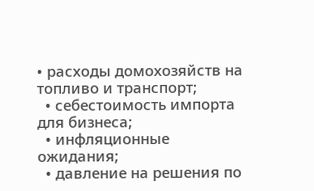• расходы домохозяйств на топливо и транспорт;
  • себестоимость импорта для бизнеса;
  • инфляционные ожидания;
  • давление на решения по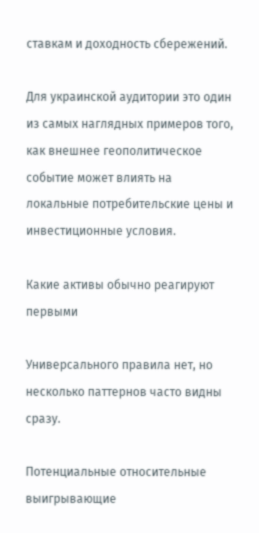ставкам и доходность сбережений.

Для украинской аудитории это один из самых наглядных примеров того, как внешнее геополитическое событие может влиять на локальные потребительские цены и инвестиционные условия.

Какие активы обычно реагируют первыми

Универсального правила нет, но несколько паттернов часто видны сразу.

Потенциальные относительные выигрывающие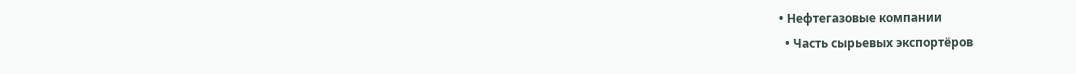• Нефтегазовые компании
  • Часть сырьевых экспортёров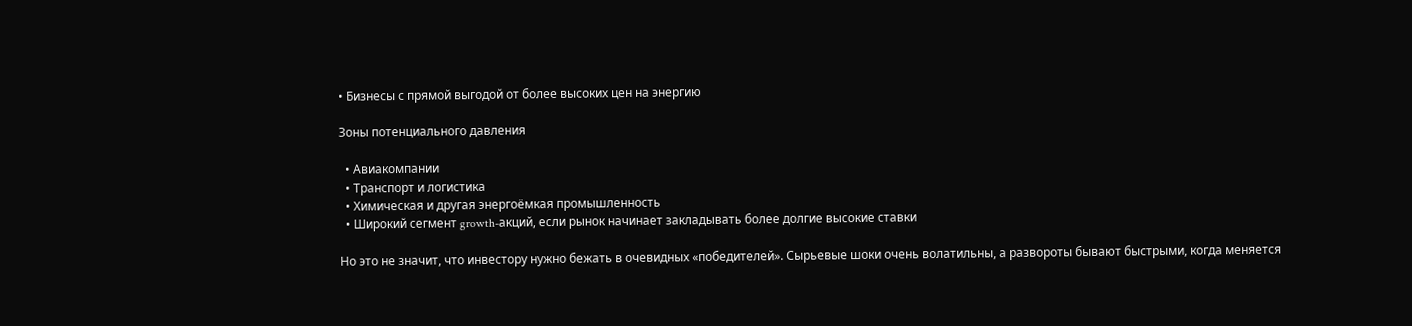• Бизнесы с прямой выгодой от более высоких цен на энергию

Зоны потенциального давления

  • Авиакомпании
  • Транспорт и логистика
  • Химическая и другая энергоёмкая промышленность
  • Широкий сегмент growth-акций, если рынок начинает закладывать более долгие высокие ставки

Но это не значит, что инвестору нужно бежать в очевидных «победителей». Сырьевые шоки очень волатильны, а развороты бывают быстрыми, когда меняется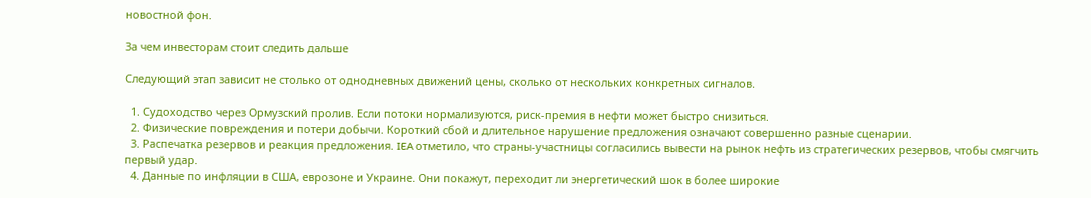новостной фон.

За чем инвесторам стоит следить дальше

Следующий этап зависит не столько от однодневных движений цены, сколько от нескольких конкретных сигналов.

  1. Судоходство через Ормузский пролив. Если потоки нормализуются, риск-премия в нефти может быстро снизиться.
  2. Физические повреждения и потери добычи. Короткий сбой и длительное нарушение предложения означают совершенно разные сценарии.
  3. Распечатка резервов и реакция предложения. IEA отметило, что страны-участницы согласились вывести на рынок нефть из стратегических резервов, чтобы смягчить первый удар.
  4. Данные по инфляции в США, еврозоне и Украине. Они покажут, переходит ли энергетический шок в более широкие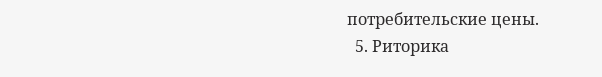потребительские цены.
  5. Риторика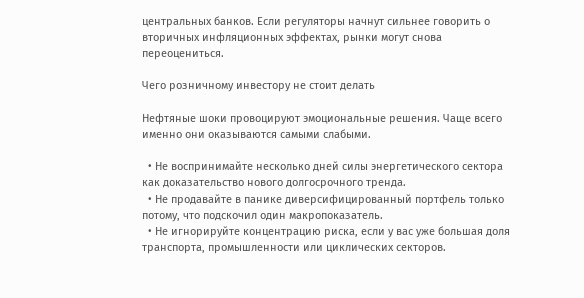центральных банков. Если регуляторы начнут сильнее говорить о вторичных инфляционных эффектах, рынки могут снова переоцениться.

Чего розничному инвестору не стоит делать

Нефтяные шоки провоцируют эмоциональные решения. Чаще всего именно они оказываются самыми слабыми.

  • Не воспринимайте несколько дней силы энергетического сектора как доказательство нового долгосрочного тренда.
  • Не продавайте в панике диверсифицированный портфель только потому, что подскочил один макропоказатель.
  • Не игнорируйте концентрацию риска, если у вас уже большая доля транспорта, промышленности или циклических секторов.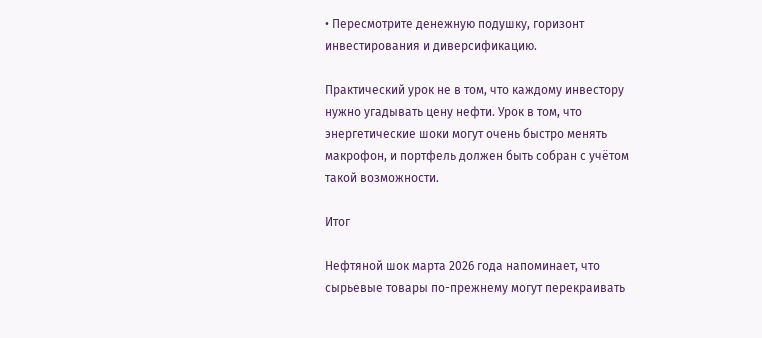• Пересмотрите денежную подушку, горизонт инвестирования и диверсификацию.

Практический урок не в том, что каждому инвестору нужно угадывать цену нефти. Урок в том, что энергетические шоки могут очень быстро менять макрофон, и портфель должен быть собран с учётом такой возможности.

Итог

Нефтяной шок марта 2026 года напоминает, что сырьевые товары по-прежнему могут перекраивать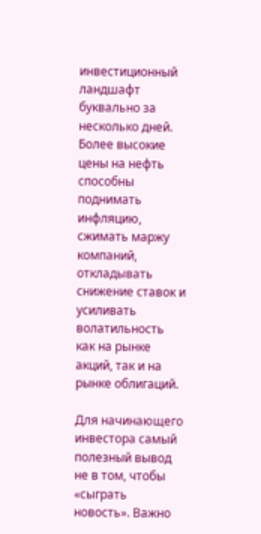инвестиционный ландшафт буквально за несколько дней. Более высокие цены на нефть способны поднимать инфляцию, сжимать маржу компаний, откладывать снижение ставок и усиливать волатильность как на рынке акций, так и на рынке облигаций.

Для начинающего инвестора самый полезный вывод не в том, чтобы «сыграть новость». Важно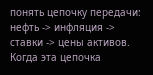понять цепочку передачи: нефть -> инфляция -> ставки -> цены активов. Когда эта цепочка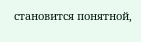становится понятной,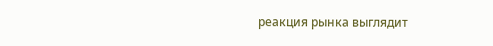реакция рынка выглядит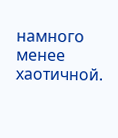намного менее хаотичной.